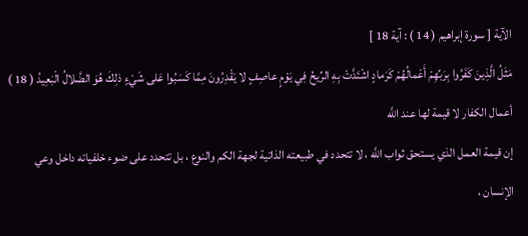الآية [ سورة إبراهيم ( 14 ) : آية 18 ]
مَثَلُ الَّذِينَ كَفَرُوا بِرَبِّهِمْ أَعْمالُهُمْ كَرَمادٍ اشْتَدَّتْ بِهِ الرِّيحُ فِي يَوْمٍ عاصِفٍ لا يَقْدِرُونَ مِمَّا كَسَبُوا عَلى شَيْءٍ ذلِكَ هُوَ الضَّلالُ الْبَعِيدُ ( 18 )
أعمال الكفار لا قيمة لها عند اللَّه
إن قيمة العمل الذي يستحق ثواب اللَّه ، لا تتحدد في طبيعته الذاتية لجهة الكم والنوع ، بل تتحدد على ضوء خلفياته داخل وعي الإنسان ،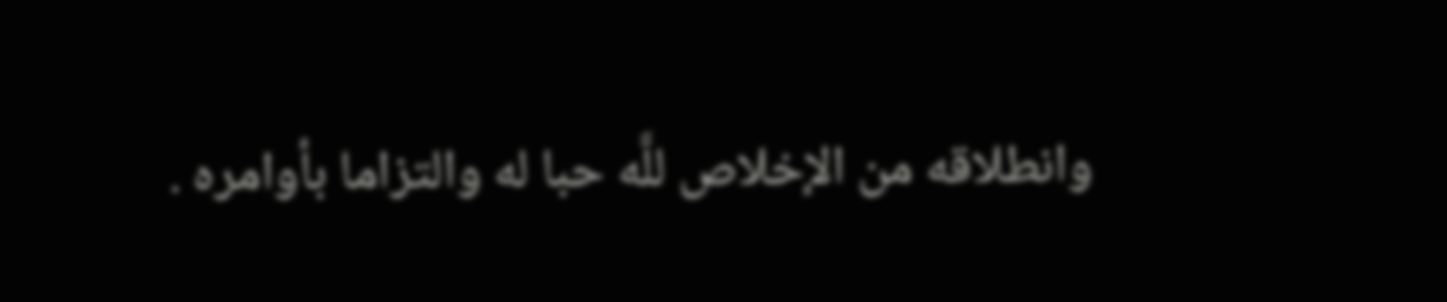وانطلاقه من الإخلاص للَّه حبا له والتزاما بأوامره .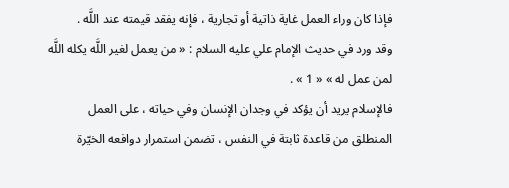فإذا كان وراء العمل غاية ذاتية أو تجارية ، فإنه يفقد قيمته عند اللَّه .
وقد ورد في حديث الإمام علي عليه السلام : « من يعمل لغير اللَّه يكله اللَّه لمن عمل له » « 1 » .
فالإسلام يريد أن يؤكد في وجدان الإنسان وفي حياته ، على العمل المنطلق من قاعدة ثابتة في النفس ، تضمن استمرار دوافعه الخيّرة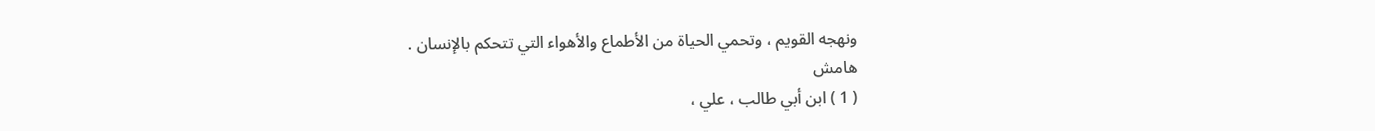ونهجه القويم ، وتحمي الحياة من الأطماع والأهواء التي تتحكم بالإنسان .
هامش
( 1 ) ابن أبي طالب ، علي ،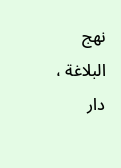نهج البلاغة ، دار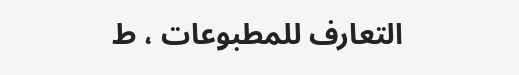التعارف للمطبوعات ، ط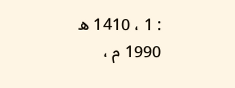: 1 ، 1410 ه 1990 م ،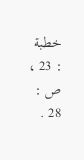خطبة : 23 ، ص : 28 .